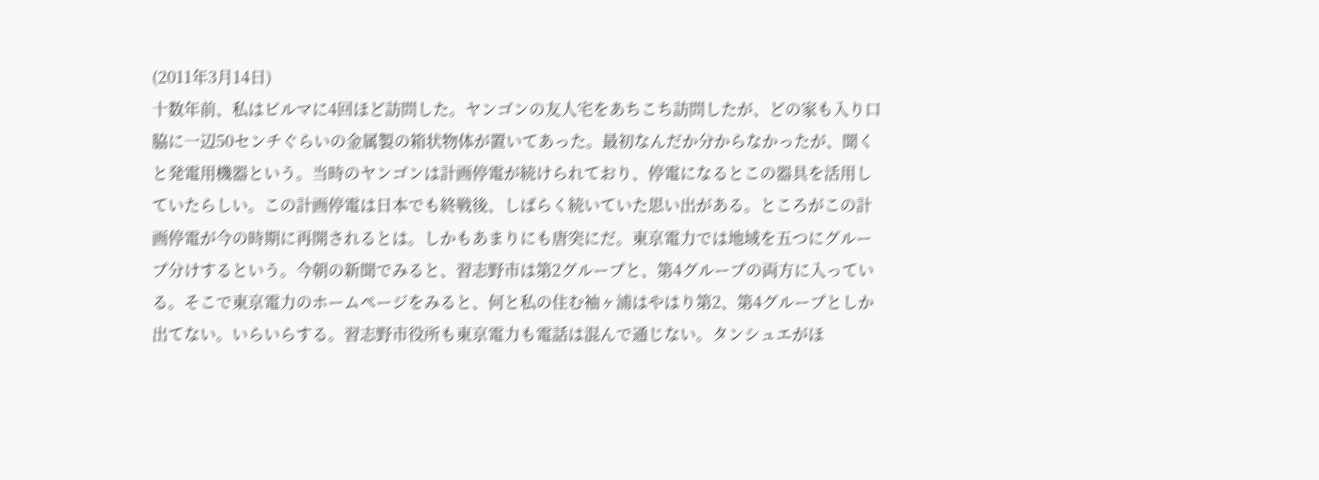(2011年3月14日)
十数年前、私はビルマに4回ほど訪問した。ヤンゴンの友人宅をあちこち訪問したが、どの家も入り口脇に一辺50センチぐらいの金属製の箱状物体が置いてあった。最初なんだか分からなかったが、聞くと発電用機器という。当時のヤンゴンは計画停電が続けられており、停電になるとこの器具を活用していたらしい。この計画停電は日本でも終戦後、しばらく続いていた思い出がある。ところがこの計画停電が今の時期に再開されるとは。しかもあまりにも唐突にだ。東京電力では地域を五つにグループ分けするという。今朝の新聞でみると、習志野市は第2グループと、第4グループの両方に入っている。そこで東京電力のホームページをみると、何と私の住む袖ヶ浦はやはり第2、第4グループとしか出てない。いらいらする。習志野市役所も東京電力も電話は混んで通じない。タンシュエがほ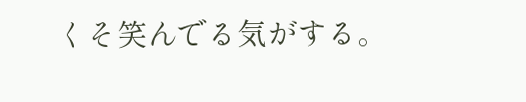くそ笑んでる気がする。